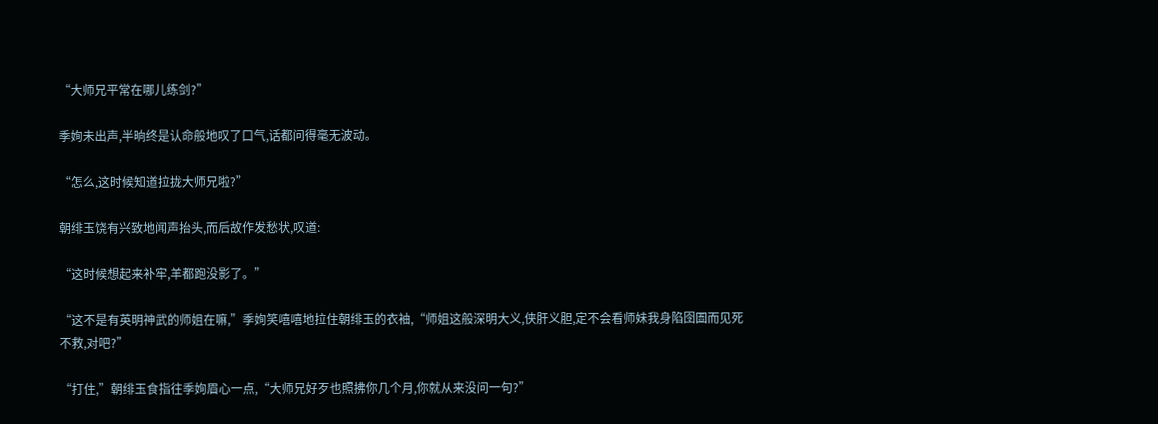“大师兄平常在哪儿练剑?”

季姰未出声,半晌终是认命般地叹了口气,话都问得毫无波动。

“怎么,这时候知道拉拢大师兄啦?”

朝绯玉饶有兴致地闻声抬头,而后故作发愁状,叹道:

“这时候想起来补牢,羊都跑没影了。”

“这不是有英明神武的师姐在嘛,”季姰笑嘻嘻地拉住朝绯玉的衣袖,“师姐这般深明大义,侠肝义胆,定不会看师妹我身陷囹圄而见死不救,对吧?”

“打住,”朝绯玉食指往季姰眉心一点,“大师兄好歹也照拂你几个月,你就从来没问一句?”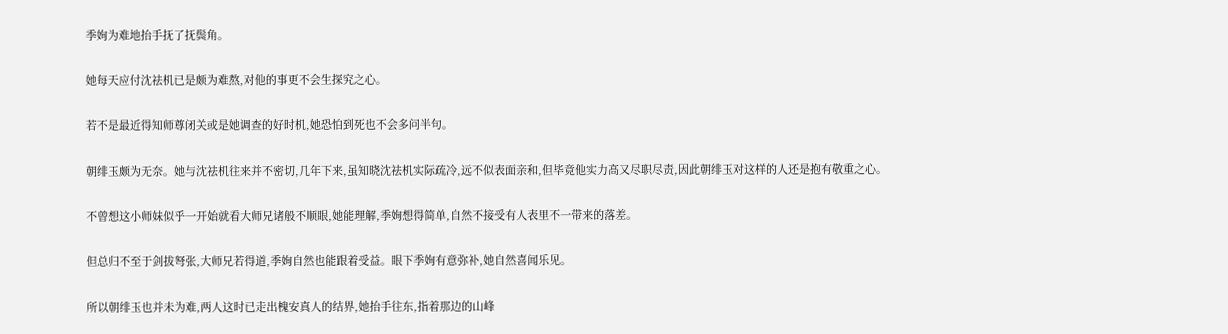季姰为难地抬手抚了抚鬓角。

她每天应付沈祛机已是颇为难熬,对他的事更不会生探究之心。

若不是最近得知师尊闭关或是她调查的好时机,她恐怕到死也不会多问半句。

朝绯玉颇为无奈。她与沈祛机往来并不密切,几年下来,虽知晓沈祛机实际疏冷,远不似表面亲和,但毕竟他实力高又尽职尽责,因此朝绯玉对这样的人还是抱有敬重之心。

不曾想这小师妹似乎一开始就看大师兄诸般不顺眼,她能理解,季姰想得简单,自然不接受有人表里不一带来的落差。

但总归不至于剑拔弩张,大师兄若得道,季姰自然也能跟着受益。眼下季姰有意弥补,她自然喜闻乐见。

所以朝绯玉也并未为难,两人这时已走出槐安真人的结界,她抬手往东,指着那边的山峰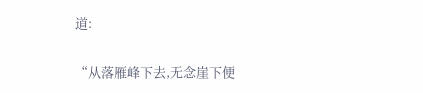道:

“从落雁峰下去,无念崖下便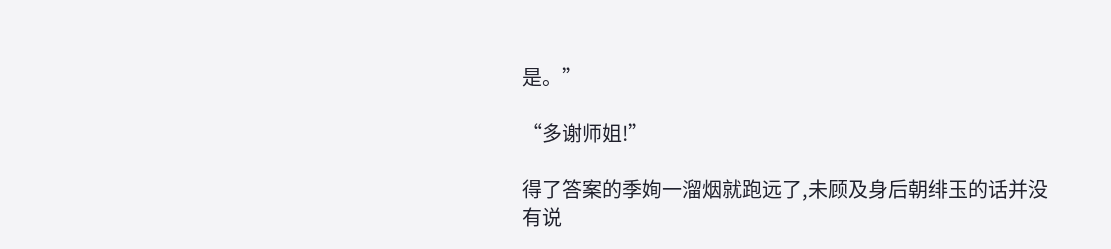是。”

“多谢师姐!”

得了答案的季姰一溜烟就跑远了,未顾及身后朝绯玉的话并没有说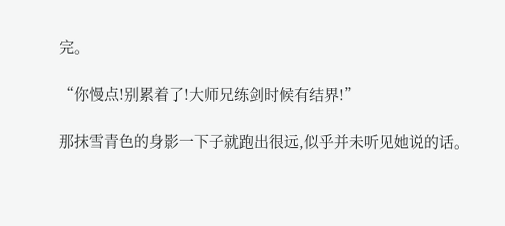完。

“你慢点!别累着了!大师兄练剑时候有结界!”

那抹雪青色的身影一下子就跑出很远,似乎并未听见她说的话。